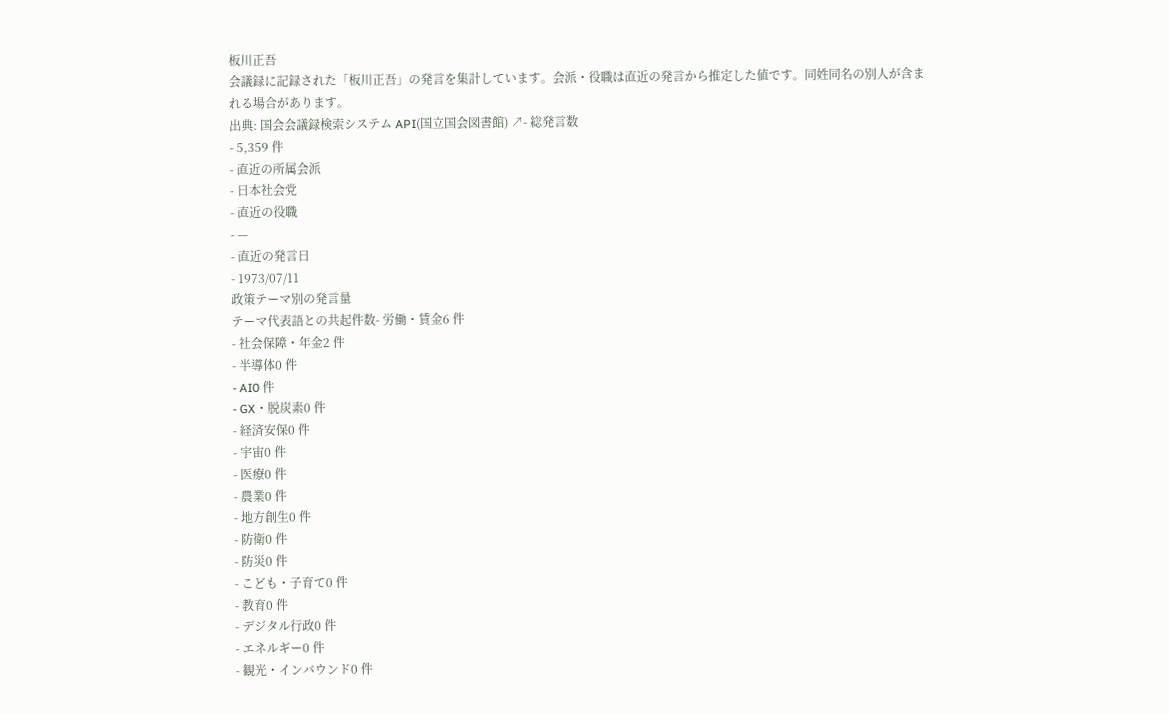板川正吾
会議録に記録された「板川正吾」の発言を集計しています。会派・役職は直近の発言から推定した値です。同姓同名の別人が含まれる場合があります。
出典: 国会会議録検索システム API(国立国会図書館) ↗- 総発言数
- 5,359 件
- 直近の所属会派
- 日本社会党
- 直近の役職
- —
- 直近の発言日
- 1973/07/11
政策テーマ別の発言量
テーマ代表語との共起件数- 労働・賃金6 件
- 社会保障・年金2 件
- 半導体0 件
- AI0 件
- GX・脱炭素0 件
- 経済安保0 件
- 宇宙0 件
- 医療0 件
- 農業0 件
- 地方創生0 件
- 防衛0 件
- 防災0 件
- こども・子育て0 件
- 教育0 件
- デジタル行政0 件
- エネルギー0 件
- 観光・インバウンド0 件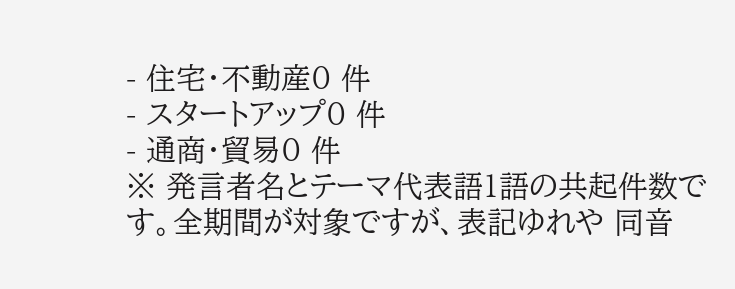- 住宅・不動産0 件
- スタートアップ0 件
- 通商・貿易0 件
※ 発言者名とテーマ代表語1語の共起件数です。全期間が対象ですが、表記ゆれや 同音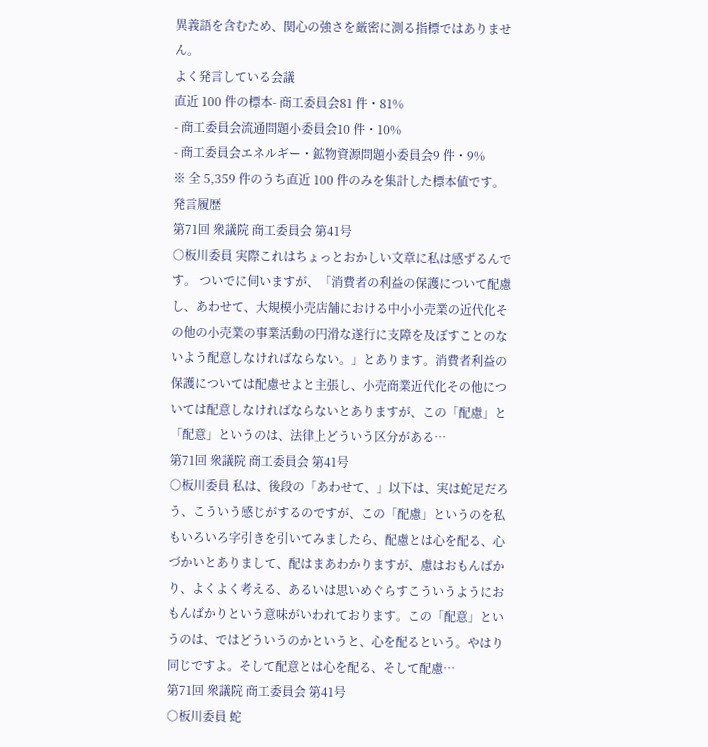異義語を含むため、関心の強さを厳密に測る指標ではありません。
よく発言している会議
直近 100 件の標本- 商工委員会81 件・81%
- 商工委員会流通問題小委員会10 件・10%
- 商工委員会エネルギー・鉱物資源問題小委員会9 件・9%
※ 全 5,359 件のうち直近 100 件のみを集計した標本値です。
発言履歴
第71回 衆議院 商工委員会 第41号
○板川委員 実際これはちょっとおかしい文章に私は感ずるんです。 ついでに伺いますが、「消費者の利益の保護について配慮し、あわせて、大規模小売店舗における中小小売業の近代化その他の小売業の事業活動の円滑な遂行に支障を及ぼすことのないよう配意しなければならない。」とあります。消費者利益の保護については配慮せよと主張し、小売商業近代化その他については配意しなければならないとありますが、この「配慮」と「配意」というのは、法律上どういう区分がある…
第71回 衆議院 商工委員会 第41号
○板川委員 私は、後段の「あわせて、」以下は、実は蛇足だろう、こういう感じがするのですが、この「配慮」というのを私もいろいろ字引きを引いてみましたら、配慮とは心を配る、心づかいとありまして、配はまあわかりますが、慮はおもんばかり、よくよく考える、あるいは思いめぐらすこういうようにおもんばかりという意味がいわれております。この「配意」というのは、ではどういうのかというと、心を配るという。やはり同じですよ。そして配意とは心を配る、そして配慮…
第71回 衆議院 商工委員会 第41号
○板川委員 蛇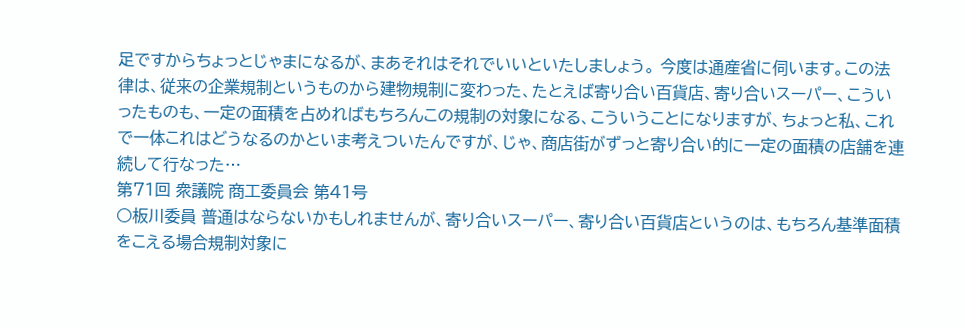足ですからちょっとじゃまになるが、まあそれはそれでいいといたしましょう。 今度は通産省に伺います。この法律は、従来の企業規制というものから建物規制に変わった、たとえば寄り合い百貨店、寄り合いスーパー、こういったものも、一定の面積を占めればもちろんこの規制の対象になる、こういうことになりますが、ちょっと私、これで一体これはどうなるのかといま考えついたんですが、じゃ、商店街がずっと寄り合い的に一定の面積の店舗を連続して行なった…
第71回 衆議院 商工委員会 第41号
○板川委員 普通はならないかもしれませんが、寄り合いスーパー、寄り合い百貨店というのは、もちろん基準面積をこえる場合規制対象に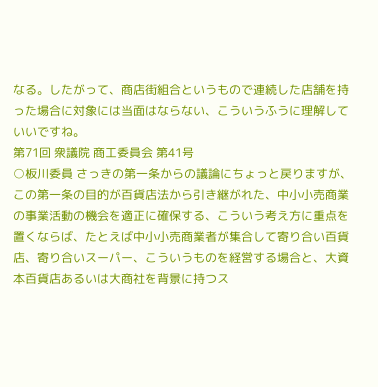なる。したがって、商店街組合というもので連続した店舗を持った場合に対象には当面はならない、こういうふうに理解していいですね。
第71回 衆議院 商工委員会 第41号
○板川委員 さっきの第一条からの議論にちょっと戻りますが、この第一条の目的が百貨店法から引き継がれた、中小小売商業の事業活動の機会を適正に確保する、こういう考え方に重点を置くならば、たとえば中小小売商業者が集合して寄り合い百貨店、寄り合いスーパー、こういうものを経営する場合と、大資本百貨店あるいは大商社を背景に持つス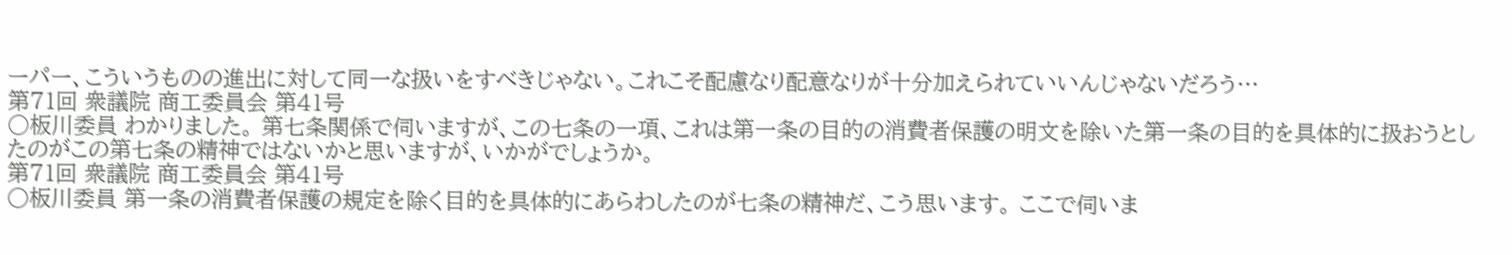ーパー、こういうものの進出に対して同一な扱いをすべきじゃない。これこそ配慮なり配意なりが十分加えられていいんじゃないだろう…
第71回 衆議院 商工委員会 第41号
○板川委員 わかりました。 第七条関係で伺いますが、この七条の一項、これは第一条の目的の消費者保護の明文を除いた第一条の目的を具体的に扱おうとしたのがこの第七条の精神ではないかと思いますが、いかがでしょうか。
第71回 衆議院 商工委員会 第41号
○板川委員 第一条の消費者保護の規定を除く目的を具体的にあらわしたのが七条の精神だ、こう思います。 ここで伺いま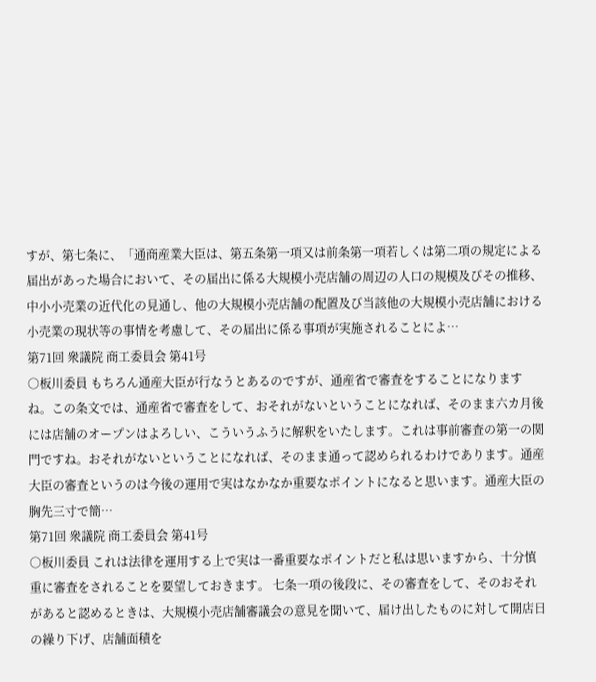すが、第七条に、「通商産業大臣は、第五条第一項又は前条第一項若しくは第二項の規定による届出があった場合において、その届出に係る大規模小売店舗の周辺の人口の規模及びその推移、中小小売業の近代化の見通し、他の大規模小売店舗の配置及び当該他の大規模小売店舗における小売業の現状等の事情を考慮して、その届出に係る事項が実施されることによ…
第71回 衆議院 商工委員会 第41号
○板川委員 もちろん通産大臣が行なうとあるのですが、通産省で審査をすることになりますね。この条文では、通産省で審査をして、おそれがないということになれば、そのまま六カ月後には店舗のオープンはよろしい、こういうふうに解釈をいたします。これは事前審査の第一の関門ですね。おそれがないということになれば、そのまま通って認められるわけであります。通産大臣の審査というのは今後の運用で実はなかなか重要なポイントになると思います。通産大臣の胸先三寸で簡…
第71回 衆議院 商工委員会 第41号
○板川委員 これは法律を運用する上で実は一番重要なポイントだと私は思いますから、十分慎重に審査をされることを要望しておきます。 七条一項の後段に、その審査をして、そのおそれがあると認めるときは、大規模小売店舗審議会の意見を聞いて、届け出したものに対して開店日の繰り下げ、店舗面積を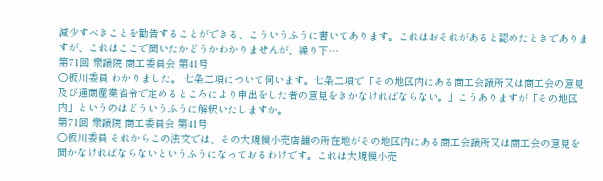減少すべきことを勧告することができる、こういうふうに書いてあります。これはおそれがあると認めたときでありますが、これはここで聞いたかどうかわかりませんが、繰り下…
第71回 衆議院 商工委員会 第41号
○板川委員 わかりました。 七条二項について伺います。七条二項で「その地区内にある商工会議所又は商工会の意見及び通商産業省令で定めるところにより申出をした者の意見をきかなければならない。」こうありますが「その地区内」というのはどういうふうに解釈いたしますか。
第71回 衆議院 商工委員会 第41号
○板川委員 それからこの法文では、その大規模小売店舗の所在地がその地区内にある商工会議所又は商工会の意見を聞かなければならないというふうになっておるわけです。これは大規模小売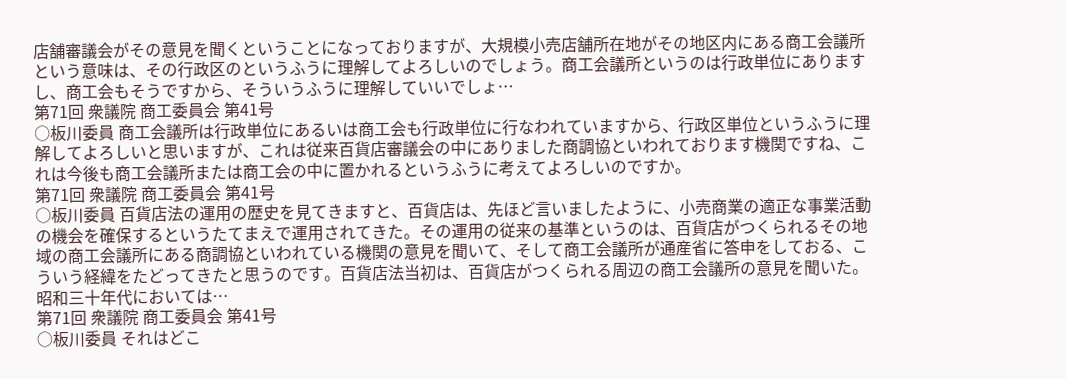店舗審議会がその意見を聞くということになっておりますが、大規模小売店舗所在地がその地区内にある商工会議所という意味は、その行政区のというふうに理解してよろしいのでしょう。商工会議所というのは行政単位にありますし、商工会もそうですから、そういうふうに理解していいでしょ…
第71回 衆議院 商工委員会 第41号
○板川委員 商工会議所は行政単位にあるいは商工会も行政単位に行なわれていますから、行政区単位というふうに理解してよろしいと思いますが、これは従来百貨店審議会の中にありました商調協といわれております機関ですね、これは今後も商工会議所または商工会の中に置かれるというふうに考えてよろしいのですか。
第71回 衆議院 商工委員会 第41号
○板川委員 百貨店法の運用の歴史を見てきますと、百貨店は、先ほど言いましたように、小売商業の適正な事業活動の機会を確保するというたてまえで運用されてきた。その運用の従来の基準というのは、百貨店がつくられるその地域の商工会議所にある商調協といわれている機関の意見を聞いて、そして商工会議所が通産省に答申をしておる、こういう経緯をたどってきたと思うのです。百貨店法当初は、百貨店がつくられる周辺の商工会議所の意見を聞いた。昭和三十年代においては…
第71回 衆議院 商工委員会 第41号
○板川委員 それはどこ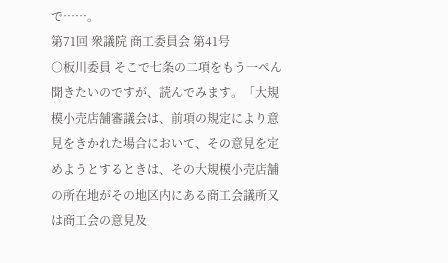で……。
第71回 衆議院 商工委員会 第41号
○板川委員 そこで七条の二項をもう一ぺん聞きたいのですが、読んでみます。「大規模小売店舗審議会は、前項の規定により意見をきかれた場合において、その意見を定めようとするときは、その大規模小売店舗の所在地がその地区内にある商工会議所又は商工会の意見及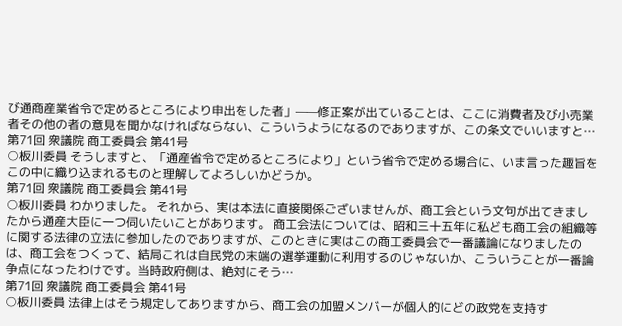び通商産業省令で定めるところにより申出をした者」——修正案が出ていることは、ここに消費者及び小売業者その他の者の意見を聞かなければならない、こういうようになるのでありますが、この条文でいいますと…
第71回 衆議院 商工委員会 第41号
○板川委員 そうしますと、「通産省令で定めるところにより」という省令で定める場合に、いま言った趣旨をこの中に織り込まれるものと理解してよろしいかどうか。
第71回 衆議院 商工委員会 第41号
○板川委員 わかりました。 それから、実は本法に直接関係ございませんが、商工会という文句が出てきましたから通産大臣に一つ伺いたいことがあります。 商工会法については、昭和三十五年に私ども商工会の組織等に関する法律の立法に参加したのでありますが、このときに実はこの商工委員会で一番議論になりましたのは、商工会をつくって、結局これは自民党の末端の選挙運動に利用するのじゃないか、こういうことが一番論争点になったわけです。当時政府側は、絶対にそう…
第71回 衆議院 商工委員会 第41号
○板川委員 法律上はそう規定してありますから、商工会の加盟メンバーが個人的にどの政党を支持す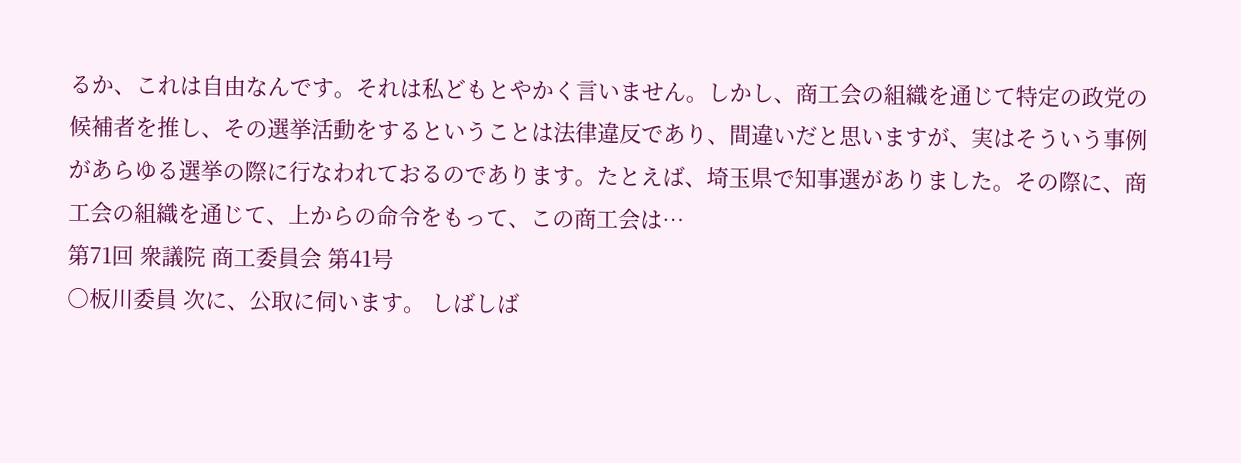るか、これは自由なんです。それは私どもとやかく言いません。しかし、商工会の組織を通じて特定の政党の候補者を推し、その選挙活動をするということは法律違反であり、間違いだと思いますが、実はそういう事例があらゆる選挙の際に行なわれておるのであります。たとえば、埼玉県で知事選がありました。その際に、商工会の組織を通じて、上からの命令をもって、この商工会は…
第71回 衆議院 商工委員会 第41号
○板川委員 次に、公取に伺います。 しばしば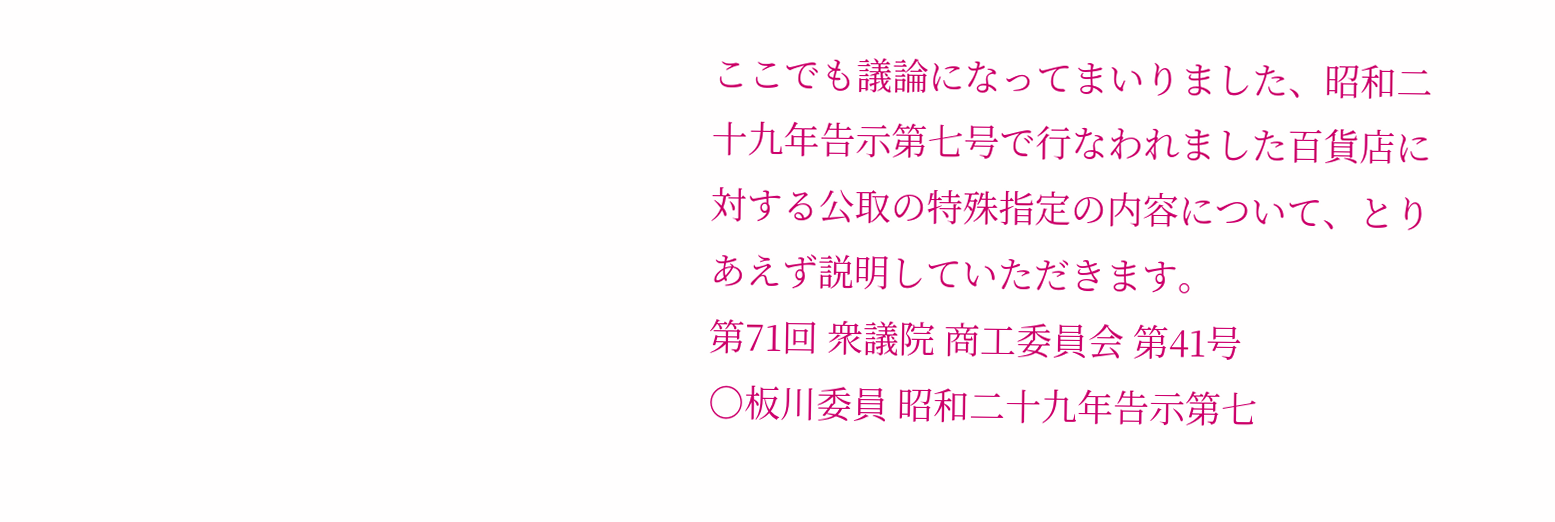ここでも議論になってまいりました、昭和二十九年告示第七号で行なわれました百貨店に対する公取の特殊指定の内容について、とりあえず説明していただきます。
第71回 衆議院 商工委員会 第41号
○板川委員 昭和二十九年告示第七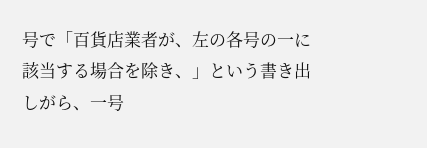号で「百貨店業者が、左の各号の一に該当する場合を除き、」という書き出しがら、一号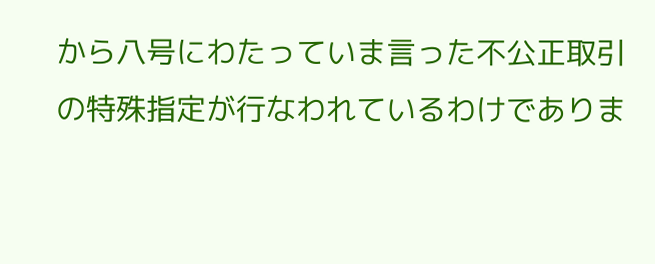から八号にわたっていま言った不公正取引の特殊指定が行なわれているわけでありま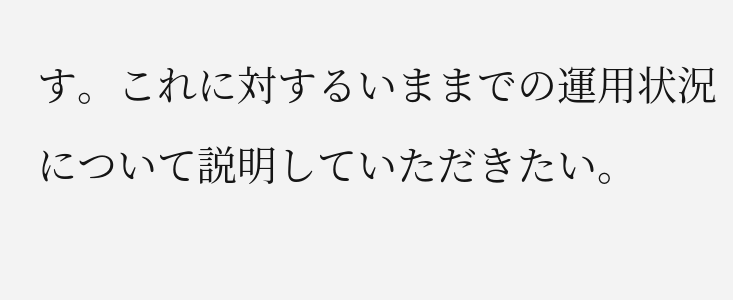す。これに対するいままでの運用状況について説明していただきたい。